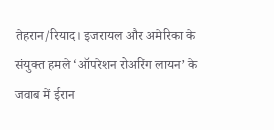तेहरान/रियाद। इजरायल और अमेरिका के संयुक्त हमले ‘ऑपरेशन रोअरिंग लायन’ के जवाब में ईरान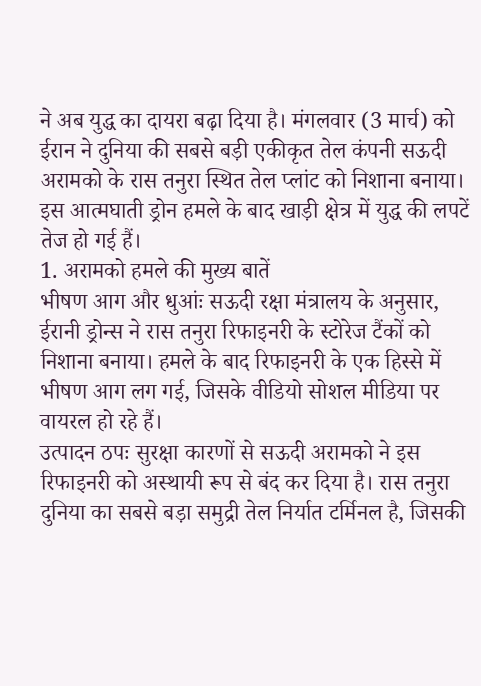ने अब युद्ध का दायरा बढ़ा दिया है। मंगलवार (3 मार्च) को ईरान ने दुनिया की सबसे बड़ी एकीकृत तेल कंपनी सऊदी अरामको के रास तनुरा स्थित तेल प्लांट को निशाना बनाया। इस आत्मघाती ड्रोन हमले के बाद खाड़ी क्षेत्र में युद्ध की लपटें तेज हो गई हैं।
1. अरामको हमले की मुख्य बातें
भीषण आग और धुआंः सऊदी रक्षा मंत्रालय के अनुसार, ईरानी ड्रोन्स ने रास तनुरा रिफाइनरी के स्टोरेज टैंकों को निशाना बनाया। हमले के बाद रिफाइनरी के एक हिस्से में भीषण आग लग गई, जिसके वीडियो सोशल मीडिया पर वायरल हो रहे हैं।
उत्पादन ठपः सुरक्षा कारणों से सऊदी अरामको ने इस रिफाइनरी को अस्थायी रूप से बंद कर दिया है। रास तनुरा दुनिया का सबसे बड़ा समुद्री तेल निर्यात टर्मिनल है, जिसकी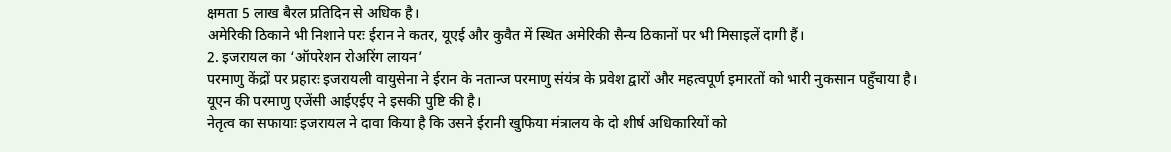क्षमता 5 लाख बैरल प्रतिदिन से अधिक है।
अमेरिकी ठिकाने भी निशाने परः ईरान ने कतर, यूएई और कुवैत में स्थित अमेरिकी सैन्य ठिकानों पर भी मिसाइलें दागी हैं।
2. इजरायल का ‘ऑपरेशन रोअरिंग लायन’
परमाणु केंद्रों पर प्रहारः इजरायली वायुसेना ने ईरान के नतान्ज परमाणु संयंत्र के प्रवेश द्वारों और महत्वपूर्ण इमारतों को भारी नुकसान पहुँचाया है। यूएन की परमाणु एजेंसी आईएईए ने इसकी पुष्टि की है।
नेतृत्व का सफायाः इजरायल ने दावा किया है कि उसने ईरानी खुफिया मंत्रालय के दो शीर्ष अधिकारियों को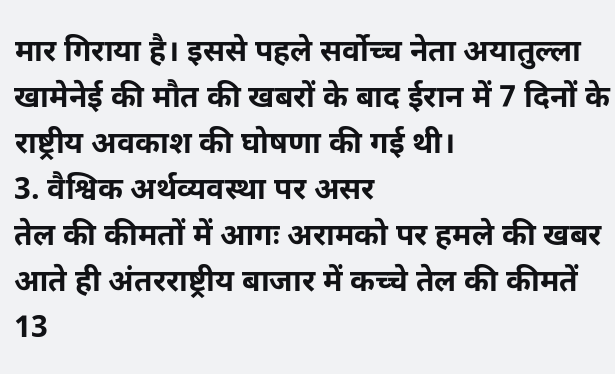मार गिराया है। इससे पहले सर्वोच्च नेता अयातुल्ला खामेनेई की मौत की खबरों के बाद ईरान में 7 दिनों के राष्ट्रीय अवकाश की घोषणा की गई थी।
3. वैश्विक अर्थव्यवस्था पर असर
तेल की कीमतों में आगः अरामको पर हमले की खबर आते ही अंतरराष्ट्रीय बाजार में कच्चे तेल की कीमतें 13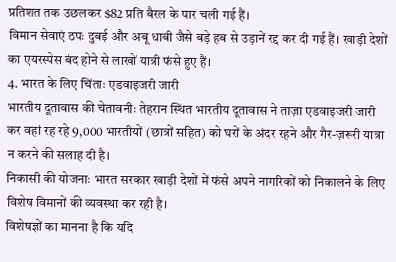प्रतिशत तक उछलकर $82 प्रति बैरल के पार चली गई हैं।
विमान सेवाएं ठपः दुबई और अबू धाबी जैसे बड़े हब से उड़ानें रद्द कर दी गई हैं। खाड़ी देशों का एयरस्पेस बंद होने से लाखों यात्री फंसे हुए हैं।
4. भारत के लिए चिंताः एडवाइजरी जारी
भारतीय दूतावास की चेतावनीः तेहरान स्थित भारतीय दूतावास ने ताज़ा एडवाइजरी जारी कर वहां रह रहे 9,000 भारतीयों (छात्रों सहित) को घरों के अंदर रहने और गैर-ज़रूरी यात्रा न करने की सलाह दी है।
निकासी की योजनाः भारत सरकार खाड़ी देशों में फंसे अपने नागरिकों को निकालने के लिए विशेष विमानों की व्यवस्था कर रही है।
विशेषज्ञों का मानना है कि यदि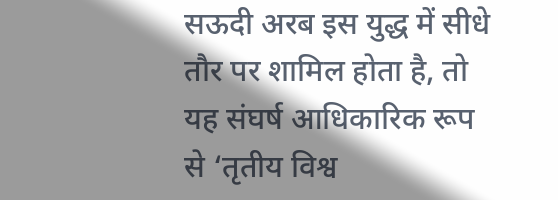सऊदी अरब इस युद्ध में सीधे तौर पर शामिल होता है, तो यह संघर्ष आधिकारिक रूप से ‘तृतीय विश्व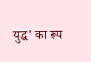युद्ध’ का रूप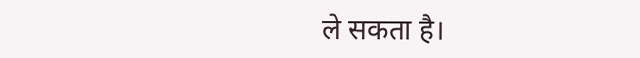ले सकता है।